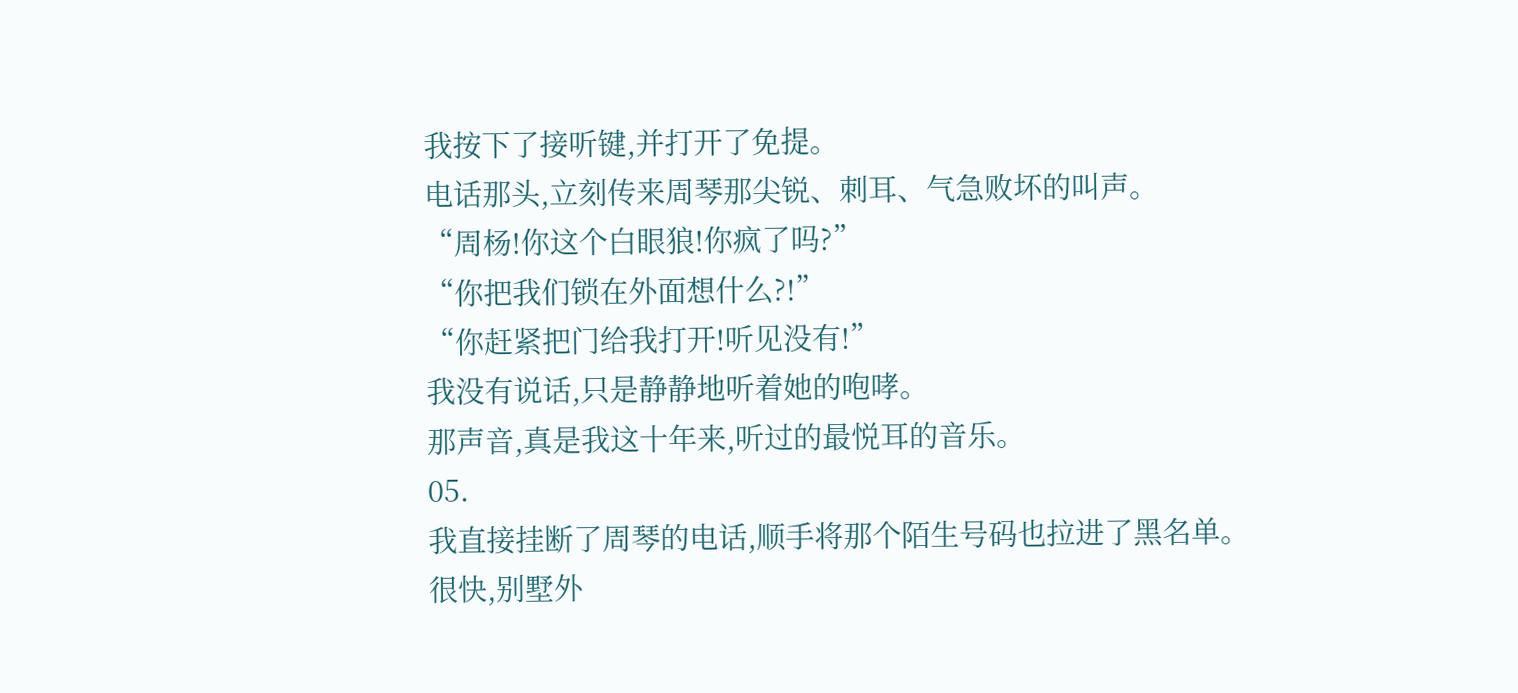我按下了接听键,并打开了免提。
电话那头,立刻传来周琴那尖锐、刺耳、气急败坏的叫声。
“周杨!你这个白眼狼!你疯了吗?”
“你把我们锁在外面想什么?!”
“你赶紧把门给我打开!听见没有!”
我没有说话,只是静静地听着她的咆哮。
那声音,真是我这十年来,听过的最悦耳的音乐。
05.
我直接挂断了周琴的电话,顺手将那个陌生号码也拉进了黑名单。
很快,别墅外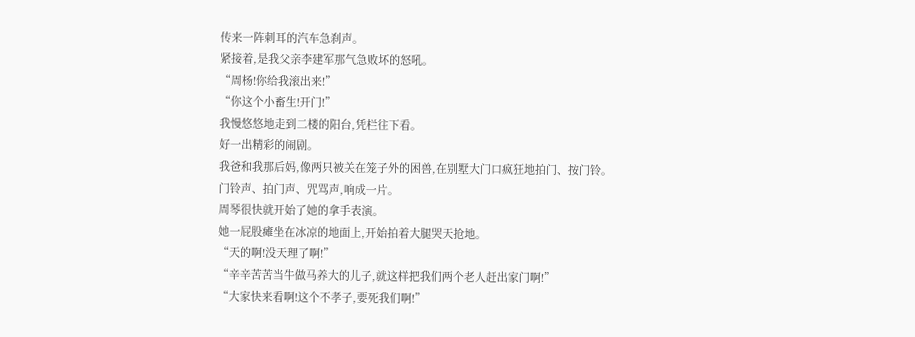传来一阵刺耳的汽车急刹声。
紧接着,是我父亲李建军那气急败坏的怒吼。
“周杨!你给我滚出来!”
“你这个小畜生!开门!”
我慢悠悠地走到二楼的阳台,凭栏往下看。
好一出精彩的闹剧。
我爸和我那后妈,像两只被关在笼子外的困兽,在别墅大门口疯狂地拍门、按门铃。
门铃声、拍门声、咒骂声,响成一片。
周琴很快就开始了她的拿手表演。
她一屁股瘫坐在冰凉的地面上,开始拍着大腿哭天抢地。
“天的啊!没天理了啊!”
“辛辛苦苦当牛做马养大的儿子,就这样把我们两个老人赶出家门啊!”
“大家快来看啊!这个不孝子,要死我们啊!”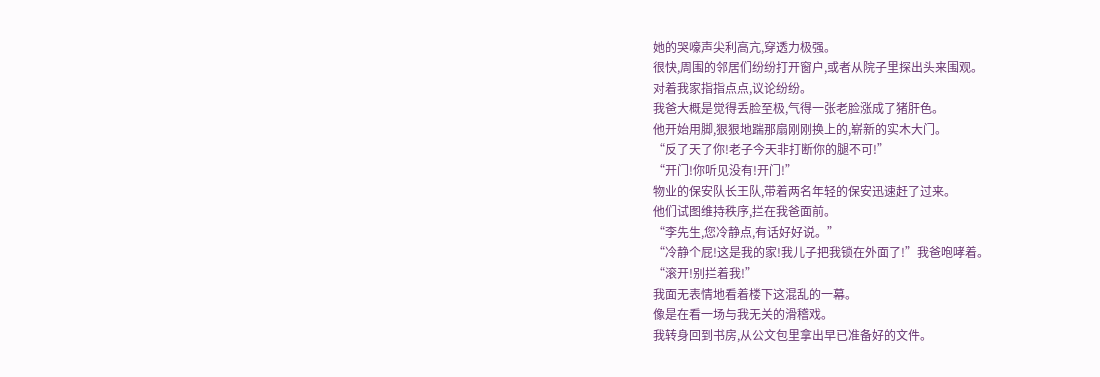她的哭嚎声尖利高亢,穿透力极强。
很快,周围的邻居们纷纷打开窗户,或者从院子里探出头来围观。
对着我家指指点点,议论纷纷。
我爸大概是觉得丢脸至极,气得一张老脸涨成了猪肝色。
他开始用脚,狠狠地踹那扇刚刚换上的,崭新的实木大门。
“反了天了你!老子今天非打断你的腿不可!”
“开门!你听见没有!开门!”
物业的保安队长王队,带着两名年轻的保安迅速赶了过来。
他们试图维持秩序,拦在我爸面前。
“李先生,您冷静点,有话好好说。”
“冷静个屁!这是我的家!我儿子把我锁在外面了!”我爸咆哮着。
“滚开!别拦着我!”
我面无表情地看着楼下这混乱的一幕。
像是在看一场与我无关的滑稽戏。
我转身回到书房,从公文包里拿出早已准备好的文件。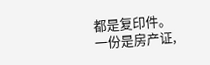都是复印件。
一份是房产证,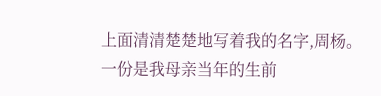上面清清楚楚地写着我的名字,周杨。
一份是我母亲当年的生前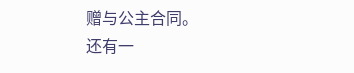赠与公主合同。
还有一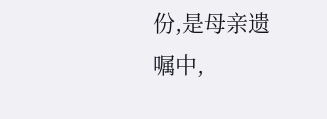份,是母亲遗嘱中,